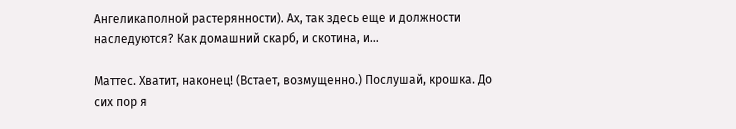Ангеликаполной растерянности). Ах, так здесь еще и должности наследуются? Как домашний скарб, и скотина, и…

Маттес. Хватит, наконец! (Встает, возмущенно.) Послушай, крошка. До сих пор я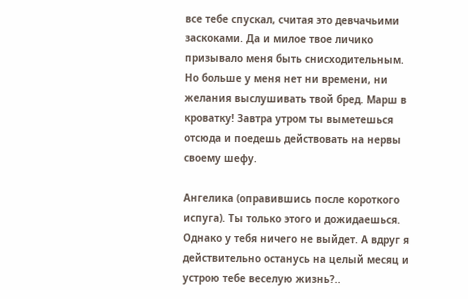все тебе спускал, считая это девчачьими заскоками. Да и милое твое личико призывало меня быть снисходительным. Но больше у меня нет ни времени, ни желания выслушивать твой бред. Марш в кроватку! Завтра утром ты выметешься отсюда и поедешь действовать на нервы своему шефу.

Ангелика (оправившись после короткого испуга). Ты только этого и дожидаешься. Однако у тебя ничего не выйдет. А вдруг я действительно останусь на целый месяц и устрою тебе веселую жизнь?..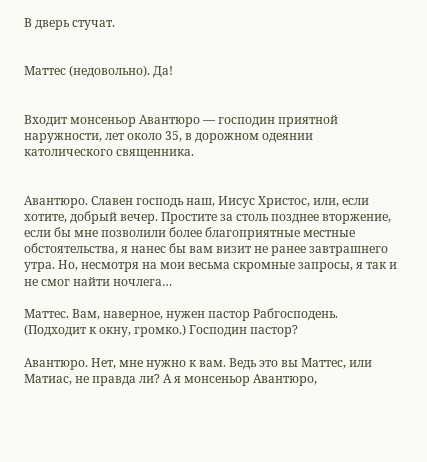В дверь стучат.


Маттес (недовольно). Да!


Входит монсеньор Авантюро — господин приятной наружности, лет около 35, в дорожном одеянии католического священника.


Авантюро. Славен господь наш, Иисус Христос, или, если хотите, добрый вечер. Простите за столь позднее вторжение, если бы мне позволили более благоприятные местные обстоятельства, я нанес бы вам визит не ранее завтрашнего утра. Но, несмотря на мои весьма скромные запросы, я так и не смог найти ночлега…

Маттес. Вам, наверное, нужен пастор Рабгосподень. (Подходит к окну, громко.) Господин пастор?

Авантюро. Нет, мне нужно к вам. Ведь это вы Маттес, или Матиас, не правда ли? А я монсеньор Авантюро,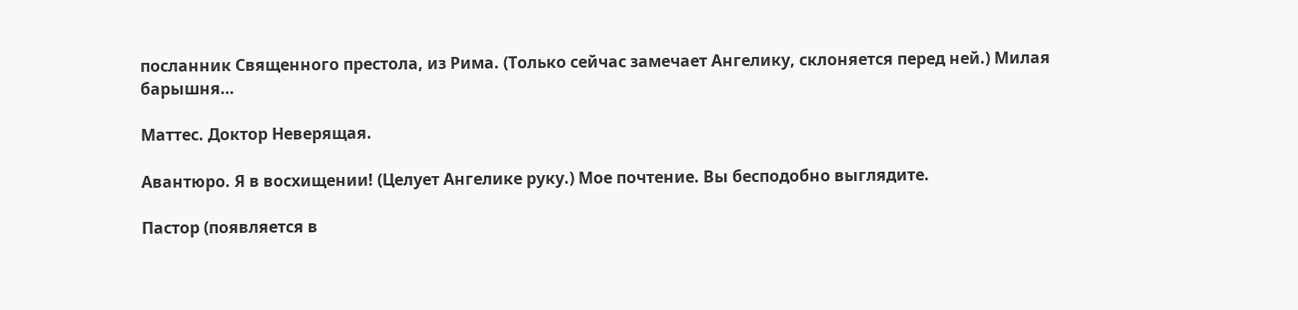посланник Священного престола, из Рима. (Только сейчас замечает Ангелику, склоняется перед ней.) Милая барышня…

Маттес. Доктор Неверящая.

Авантюро. Я в восхищении! (Целует Ангелике руку.) Мое почтение. Вы бесподобно выглядите.

Пастор (появляется в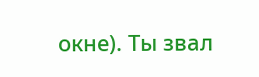окне). Ты звал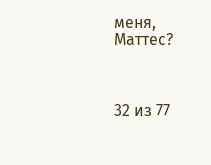меня, Маттес?



32 из 77